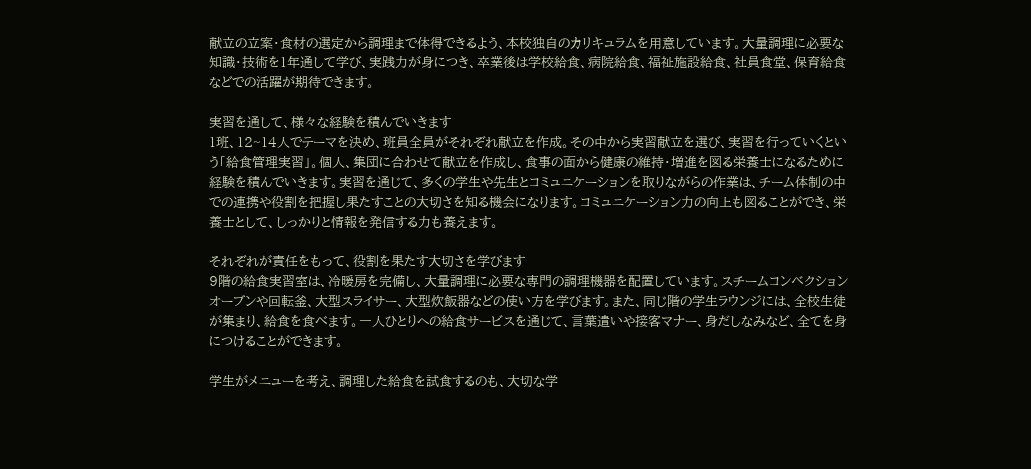献立の立案・食材の選定から調理まで体得できるよう、本校独自のカリキュラムを用意しています。大量調理に必要な知識・技術を1年通して学び、実践力が身につき、卒業後は学校給食、病院給食、福祉施設給食、社員食堂、保育給食などでの活躍が期待できます。

実習を通して、様々な経験を積んでいきます
1班、12~14人でテーマを決め、班員全員がそれぞれ献立を作成。その中から実習献立を選び、実習を行っていくという「給食管理実習」。個人、集団に合わせて献立を作成し、食事の面から健康の維持・増進を図る栄養士になるために経験を積んでいきます。実習を通じて、多くの学生や先生とコミュニケーションを取りながらの作業は、チーム体制の中での連携や役割を把握し果たすことの大切さを知る機会になります。コミュニケーション力の向上も図ることができ、栄養士として、しっかりと情報を発信する力も養えます。

それぞれが責任をもって、役割を果たす大切さを学びます
9階の給食実習室は、冷暖房を完備し、大量調理に必要な専門の調理機器を配置しています。スチームコンベクションオーブンや回転釜、大型スライサー、大型炊飯器などの使い方を学びます。また、同じ階の学生ラウンジには、全校生徒が集まり、給食を食べます。一人ひとりへの給食サービスを通じて、言葉遣いや接客マナー、身だしなみなど、全てを身につけることができます。

学生がメニューを考え、調理した給食を試食するのも、大切な学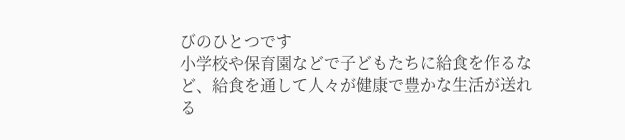びのひとつです
小学校や保育園などで子どもたちに給食を作るなど、給食を通して人々が健康で豊かな生活が送れる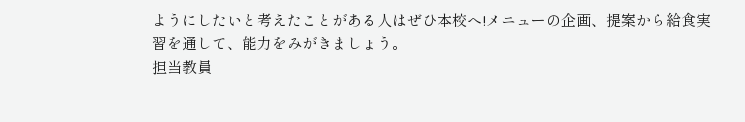ようにしたいと考えたことがある人はぜひ本校へ!メニューの企画、提案から給食実習を通して、能力をみがきましょう。
担当教員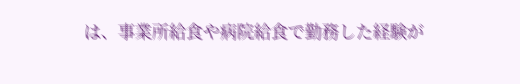は、事業所給食や病院給食で勤務した経験が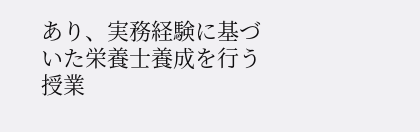あり、実務経験に基づいた栄養士養成を行う授業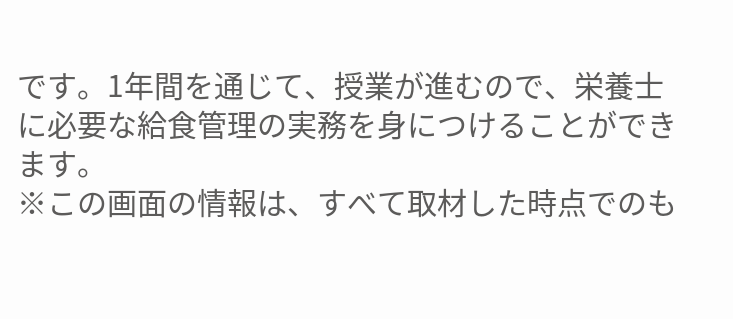です。1年間を通じて、授業が進むので、栄養士に必要な給食管理の実務を身につけることができます。
※この画面の情報は、すべて取材した時点でのも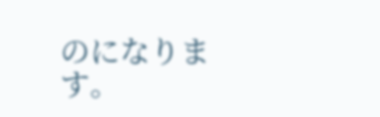のになります。